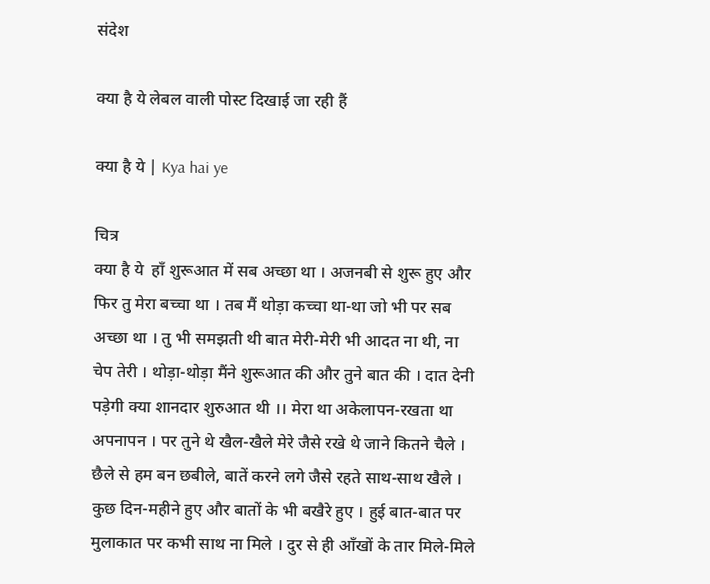संदेश

क्या है ये लेबल वाली पोस्ट दिखाई जा रही हैं

क्या है ये | Kya hai ye

चित्र
क्या है ये  हाँ शुरूआत में सब अच्छा था । अजनबी से शुरू हुए और फिर तु मेरा बच्चा था । तब मैं थोड़ा कच्चा था-था जो भी पर सब अच्छा था । तु भी समझती थी बात मेरी-मेरी भी आदत ना थी, ना चेप तेरी । थोड़ा-थोड़ा मैंने शुरूआत की और तुने बात की । दात देनी पड़ेगी क्या शानदार शुरुआत थी ।। मेरा था अकेलापन-रखता था अपनापन । पर तुने थे खैल-खैले मेरे जैसे रखे थे जाने कितने चैले । छैले से हम बन छबीले, बातें करने लगे जैसे रहते साथ-साथ खैले । कुछ दिन-महीने हुए और बातों के भी बखैरे हुए । हुई बात-बात पर मुलाकात पर कभी साथ ना मिले । दुर से ही आँखों के तार मिले-मिले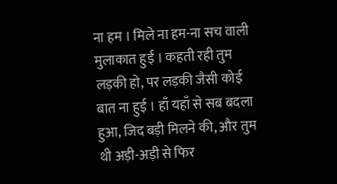ना हम । मिले ना हम-ना सच वाली मुलाकात हुई । कहती रही तुम लड़की हो, पर लड़की जैसी कोई बात ना हुई । हाँ यहाँ से सब बदला हुआ, जिद बड़ी मिलने की, और तुम थी अड़ी-अड़ी से फिर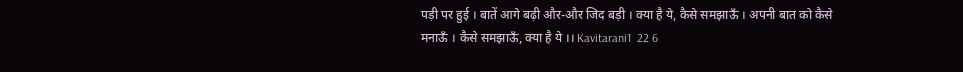पड़ी पर हुई । बातें आगे बढ़ी और-और जिद बड़ी । क्या है ये, कैसे समझाऊँ । अपनी बात को कैसे मनाऊँ । कैसे समझाऊँ, क्या है ये ।। Kavitarani1  22 6